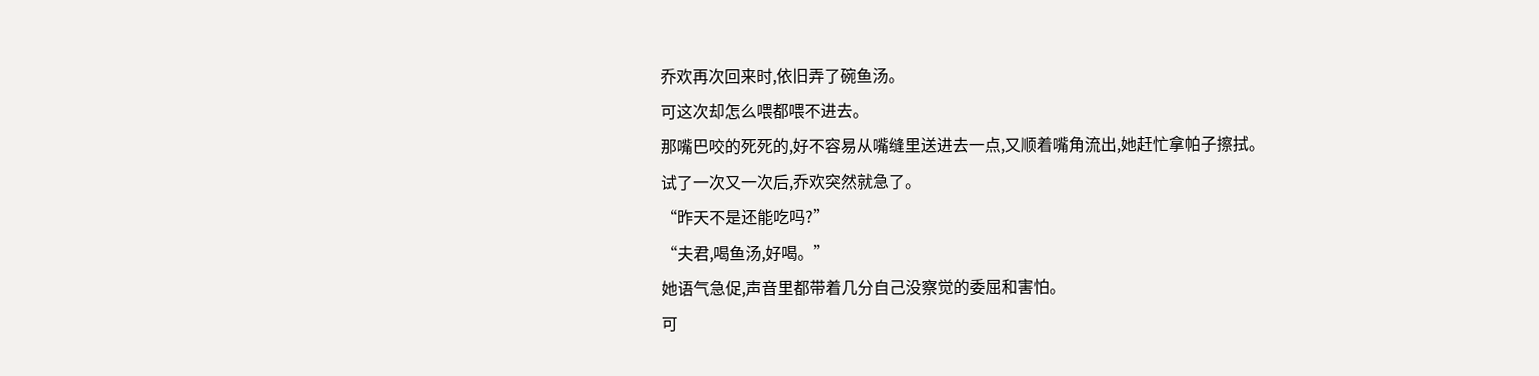乔欢再次回来时,依旧弄了碗鱼汤。
可这次却怎么喂都喂不进去。
那嘴巴咬的死死的,好不容易从嘴缝里送进去一点,又顺着嘴角流出,她赶忙拿帕子擦拭。
试了一次又一次后,乔欢突然就急了。
“昨天不是还能吃吗?”
“夫君,喝鱼汤,好喝。”
她语气急促,声音里都带着几分自己没察觉的委屈和害怕。
可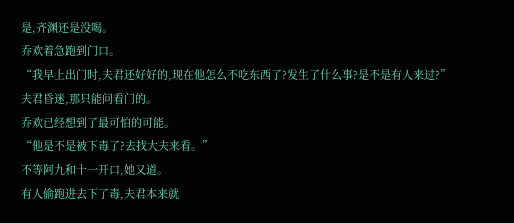是,齐渊还是没喝。
乔欢着急跑到门口。
“我早上出门时,夫君还好好的,现在他怎么不吃东西了?发生了什么事?是不是有人来过?”
夫君昏迷,那只能问看门的。
乔欢已经想到了最可怕的可能。
“他是不是被下毒了?去找大夫来看。”
不等阿九和十一开口,她又道。
有人偷跑进去下了毒,夫君本来就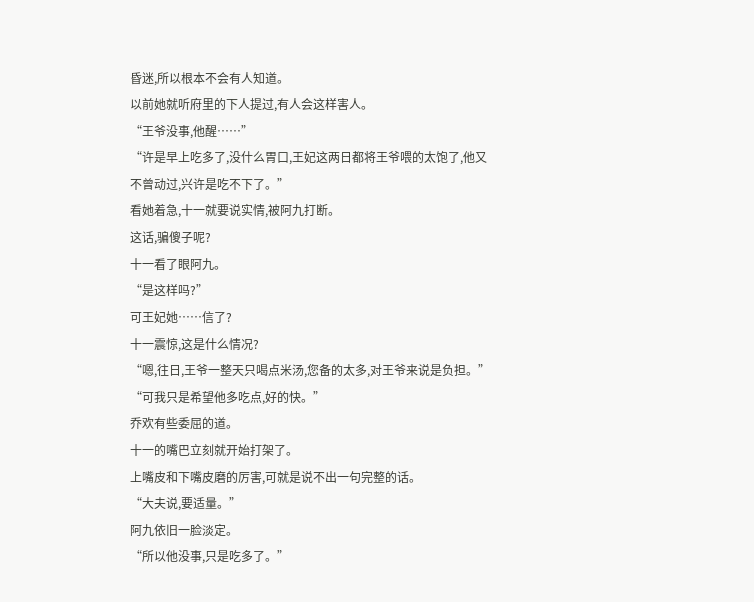昏迷,所以根本不会有人知道。
以前她就听府里的下人提过,有人会这样害人。
“王爷没事,他醒……”
“许是早上吃多了,没什么胃口,王妃这两日都将王爷喂的太饱了,他又不曾动过,兴许是吃不下了。”
看她着急,十一就要说实情,被阿九打断。
这话,骗傻子呢?
十一看了眼阿九。
“是这样吗?”
可王妃她……信了?
十一震惊,这是什么情况?
“嗯,往日,王爷一整天只喝点米汤,您备的太多,对王爷来说是负担。”
“可我只是希望他多吃点,好的快。”
乔欢有些委屈的道。
十一的嘴巴立刻就开始打架了。
上嘴皮和下嘴皮磨的厉害,可就是说不出一句完整的话。
“大夫说,要适量。”
阿九依旧一脸淡定。
“所以他没事,只是吃多了。”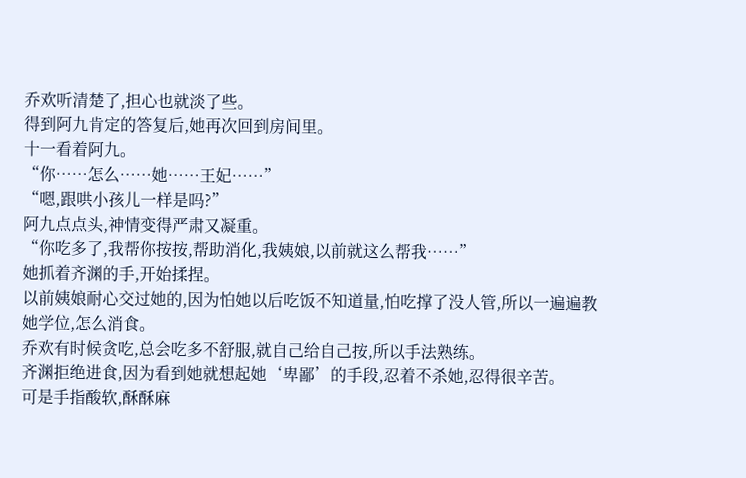乔欢听清楚了,担心也就淡了些。
得到阿九肯定的答复后,她再次回到房间里。
十一看着阿九。
“你……怎么……她……王妃……”
“嗯,跟哄小孩儿一样是吗?”
阿九点点头,神情变得严肃又凝重。
“你吃多了,我帮你按按,帮助消化,我姨娘,以前就这么帮我……”
她抓着齐渊的手,开始揉捏。
以前姨娘耐心交过她的,因为怕她以后吃饭不知道量,怕吃撑了没人管,所以一遍遍教她学位,怎么消食。
乔欢有时候贪吃,总会吃多不舒服,就自己给自己按,所以手法熟练。
齐渊拒绝进食,因为看到她就想起她‘卑鄙’的手段,忍着不杀她,忍得很辛苦。
可是手指酸软,酥酥麻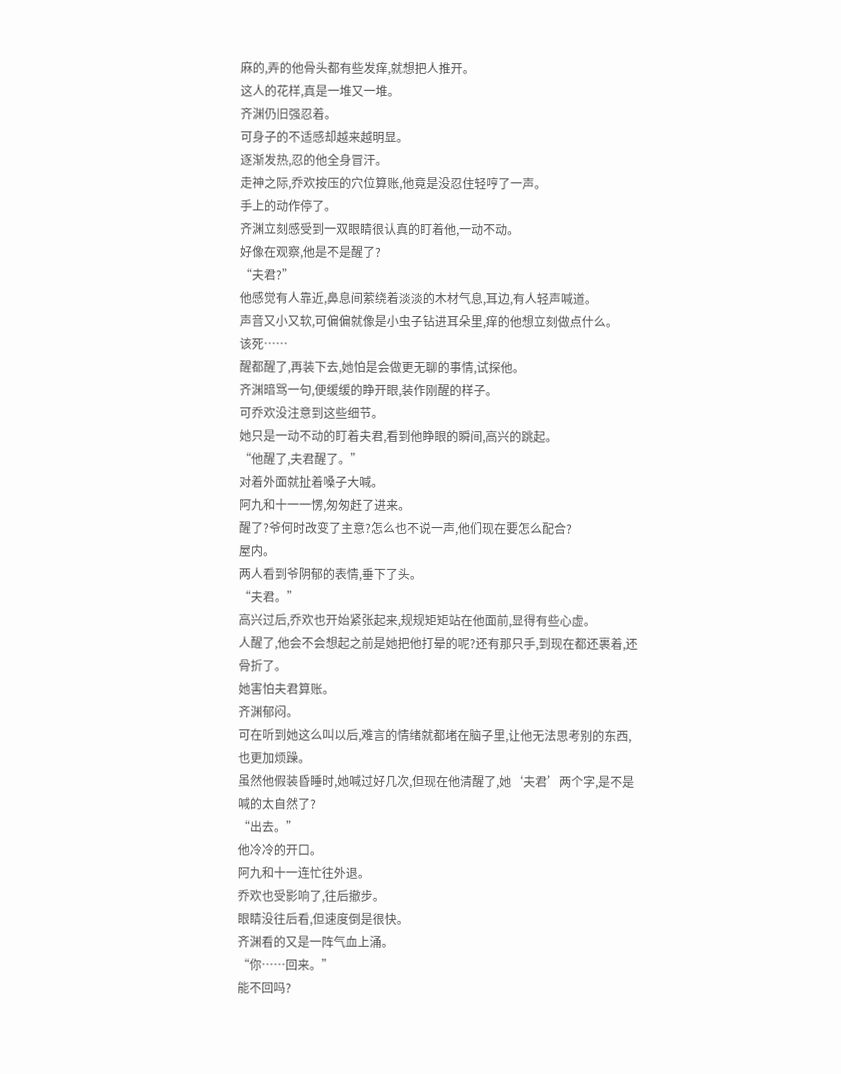麻的,弄的他骨头都有些发痒,就想把人推开。
这人的花样,真是一堆又一堆。
齐渊仍旧强忍着。
可身子的不适感却越来越明显。
逐渐发热,忍的他全身冒汗。
走神之际,乔欢按压的穴位算账,他竟是没忍住轻哼了一声。
手上的动作停了。
齐渊立刻感受到一双眼睛很认真的盯着他,一动不动。
好像在观察,他是不是醒了?
“夫君?”
他感觉有人靠近,鼻息间萦绕着淡淡的木材气息,耳边,有人轻声喊道。
声音又小又软,可偏偏就像是小虫子钻进耳朵里,痒的他想立刻做点什么。
该死……
醒都醒了,再装下去,她怕是会做更无聊的事情,试探他。
齐渊暗骂一句,便缓缓的睁开眼,装作刚醒的样子。
可乔欢没注意到这些细节。
她只是一动不动的盯着夫君,看到他睁眼的瞬间,高兴的跳起。
“他醒了,夫君醒了。”
对着外面就扯着嗓子大喊。
阿九和十一一愣,匆匆赶了进来。
醒了?爷何时改变了主意?怎么也不说一声,他们现在要怎么配合?
屋内。
两人看到爷阴郁的表情,垂下了头。
“夫君。”
高兴过后,乔欢也开始紧张起来,规规矩矩站在他面前,显得有些心虚。
人醒了,他会不会想起之前是她把他打晕的呢?还有那只手,到现在都还裹着,还骨折了。
她害怕夫君算账。
齐渊郁闷。
可在听到她这么叫以后,难言的情绪就都堵在脑子里,让他无法思考别的东西,也更加烦躁。
虽然他假装昏睡时,她喊过好几次,但现在他清醒了,她‘夫君’两个字,是不是喊的太自然了?
“出去。”
他冷冷的开口。
阿九和十一连忙往外退。
乔欢也受影响了,往后撤步。
眼睛没往后看,但速度倒是很快。
齐渊看的又是一阵气血上涌。
“你……回来。”
能不回吗?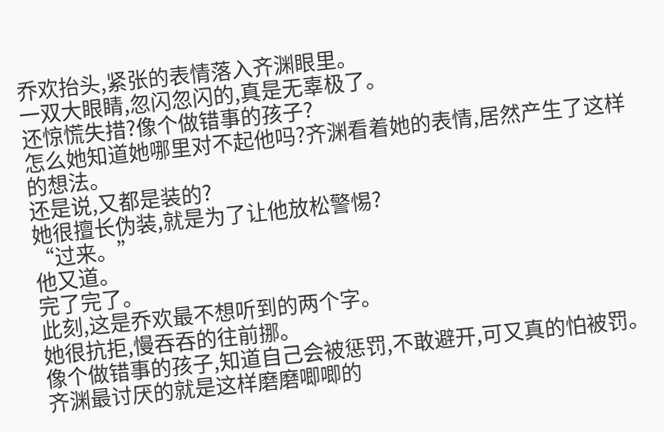乔欢抬头,紧张的表情落入齐渊眼里。
一双大眼睛,忽闪忽闪的,真是无辜极了。
还惊慌失措?像个做错事的孩子?
怎么她知道她哪里对不起他吗?齐渊看着她的表情,居然产生了这样的想法。
还是说,又都是装的?
她很擅长伪装,就是为了让他放松警惕?
“过来。”
他又道。
完了完了。
此刻,这是乔欢最不想听到的两个字。
她很抗拒,慢吞吞的往前挪。
像个做错事的孩子,知道自己会被惩罚,不敢避开,可又真的怕被罚。
齐渊最讨厌的就是这样磨磨唧唧的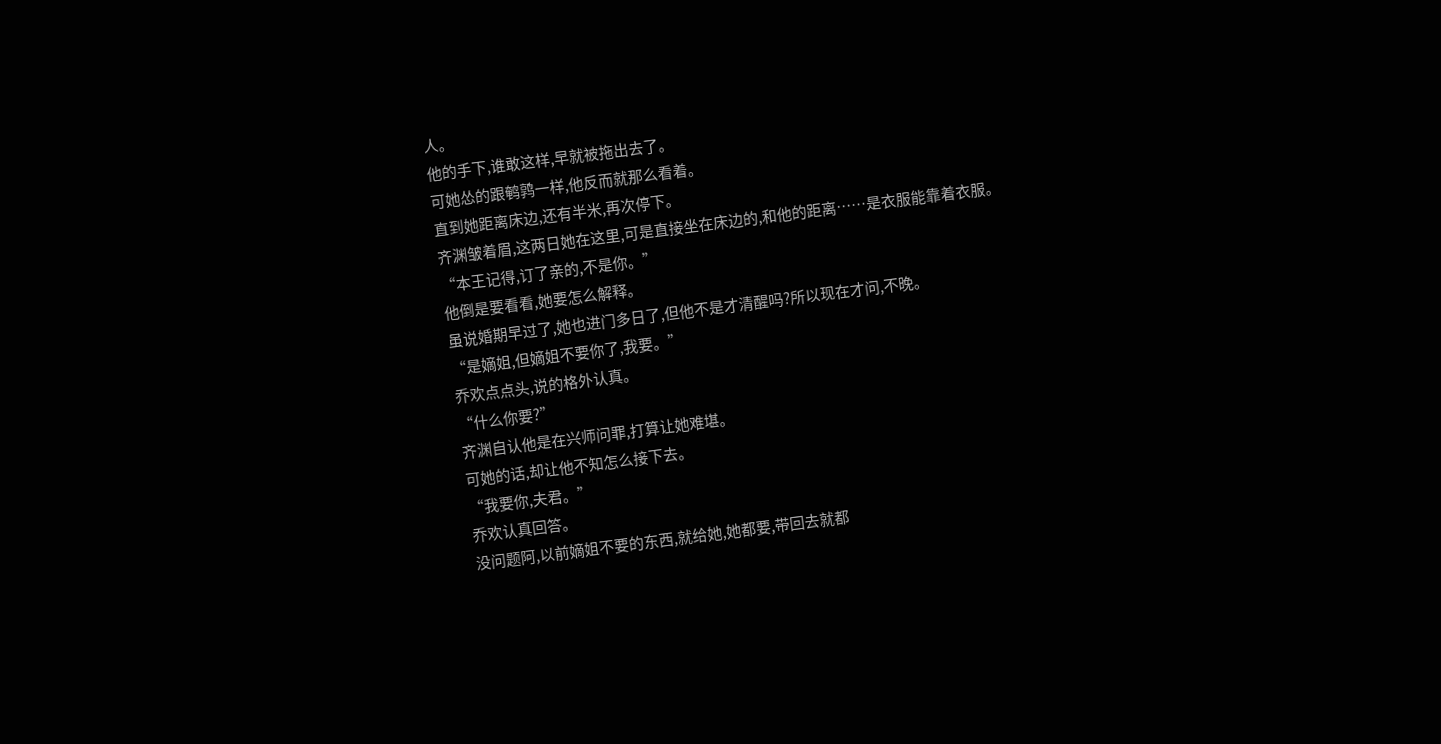人。
他的手下,谁敢这样,早就被拖出去了。
可她怂的跟鹌鹑一样,他反而就那么看着。
直到她距离床边,还有半米,再次停下。
齐渊皱着眉,这两日她在这里,可是直接坐在床边的,和他的距离……是衣服能靠着衣服。
“本王记得,订了亲的,不是你。”
他倒是要看看,她要怎么解释。
虽说婚期早过了,她也进门多日了,但他不是才清醒吗?所以现在才问,不晚。
“是嫡姐,但嫡姐不要你了,我要。”
乔欢点点头,说的格外认真。
“什么你要?”
齐渊自认他是在兴师问罪,打算让她难堪。
可她的话,却让他不知怎么接下去。
“我要你,夫君。”
乔欢认真回答。
没问题阿,以前嫡姐不要的东西,就给她,她都要,带回去就都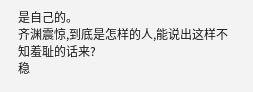是自己的。
齐渊震惊,到底是怎样的人,能说出这样不知羞耻的话来?
稳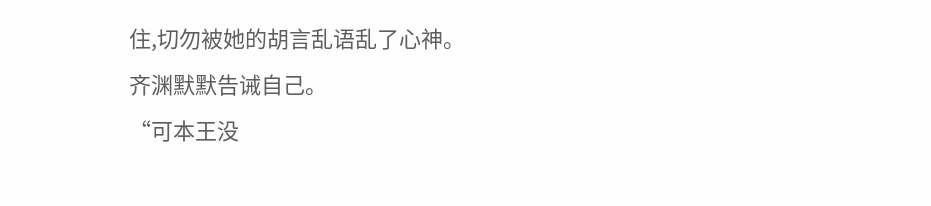住,切勿被她的胡言乱语乱了心神。
齐渊默默告诫自己。
“可本王没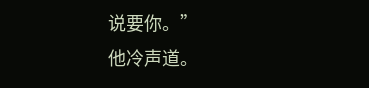说要你。”
他冷声道。